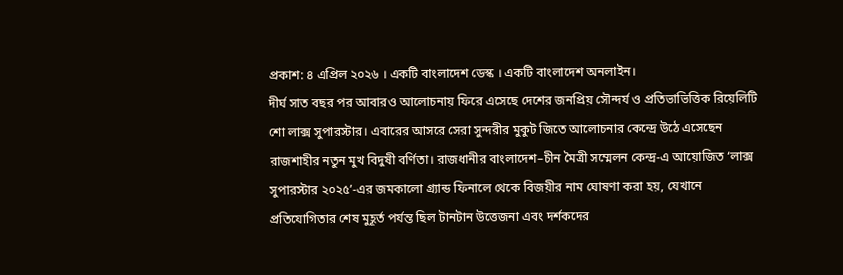প্রকাশ: ৪ এপ্রিল ২০২৬ । একটি বাংলাদেশ ডেস্ক । একটি বাংলাদেশ অনলাইন।
দীর্ঘ সাত বছর পর আবারও আলোচনায় ফিরে এসেছে দেশের জনপ্রিয় সৌন্দর্য ও প্রতিভাভিত্তিক রিয়েলিটি শো লাক্স সুপারস্টার। এবারের আসরে সেরা সুন্দরীর মুকুট জিতে আলোচনার কেন্দ্রে উঠে এসেছেন রাজশাহীর নতুন মুখ বিদুষী বর্ণিতা। রাজধানীর বাংলাদেশ–চীন মৈত্রী সম্মেলন কেন্দ্র-এ আয়োজিত ‘লাক্স সুপারস্টার ২০২৫’-এর জমকালো গ্র্যান্ড ফিনালে থেকে বিজয়ীর নাম ঘোষণা করা হয়, যেখানে প্রতিযোগিতার শেষ মুহূর্ত পর্যন্ত ছিল টানটান উত্তেজনা এবং দর্শকদের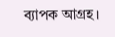ব্যাপক আগ্রহ।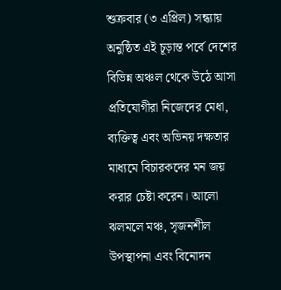শুক্রবার (৩ এপ্রিল) সন্ধ্যায় অনুষ্ঠিত এই চূড়ান্ত পর্বে দেশের বিভিন্ন অঞ্চল থেকে উঠে আসা প্রতিযোগীরা নিজেদের মেধা, ব্যক্তিত্ব এবং অভিনয় দক্ষতার মাধ্যমে বিচারকদের মন জয় করার চেষ্টা করেন। আলো ঝলমলে মঞ্চ, সৃজনশীল উপস্থাপনা এবং বিনোদন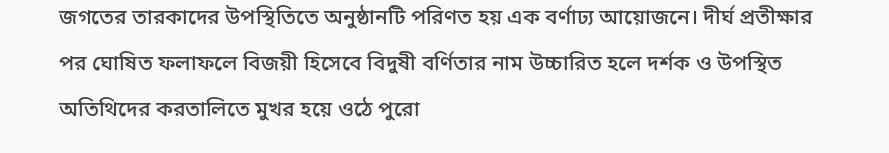জগতের তারকাদের উপস্থিতিতে অনুষ্ঠানটি পরিণত হয় এক বর্ণাঢ্য আয়োজনে। দীর্ঘ প্রতীক্ষার পর ঘোষিত ফলাফলে বিজয়ী হিসেবে বিদুষী বর্ণিতার নাম উচ্চারিত হলে দর্শক ও উপস্থিত অতিথিদের করতালিতে মুখর হয়ে ওঠে পুরো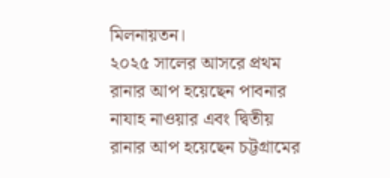মিলনায়তন।
২০২৫ সালের আসরে প্রথম রানার আপ হয়েছেন পাবনার নাযাহ নাওয়ার এবং দ্বিতীয় রানার আপ হয়েছেন চট্টগ্রামের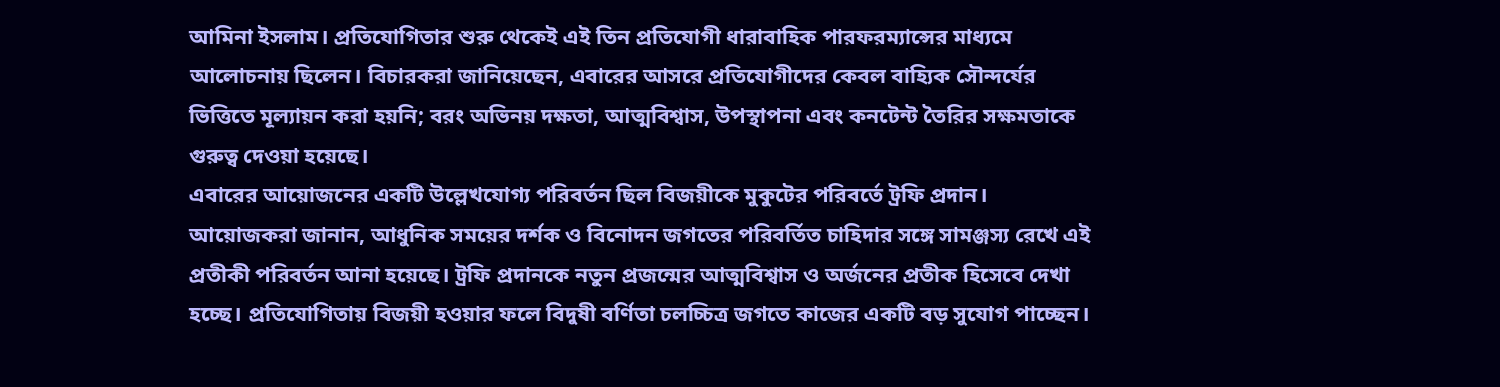আমিনা ইসলাম। প্রতিযোগিতার শুরু থেকেই এই তিন প্রতিযোগী ধারাবাহিক পারফরম্যান্সের মাধ্যমে আলোচনায় ছিলেন। বিচারকরা জানিয়েছেন, এবারের আসরে প্রতিযোগীদের কেবল বাহ্যিক সৌন্দর্যের ভিত্তিতে মূল্যায়ন করা হয়নি; বরং অভিনয় দক্ষতা, আত্মবিশ্বাস, উপস্থাপনা এবং কনটেন্ট তৈরির সক্ষমতাকে গুরুত্ব দেওয়া হয়েছে।
এবারের আয়োজনের একটি উল্লেখযোগ্য পরিবর্তন ছিল বিজয়ীকে মুকুটের পরিবর্তে ট্রফি প্রদান। আয়োজকরা জানান, আধুনিক সময়ের দর্শক ও বিনোদন জগতের পরিবর্তিত চাহিদার সঙ্গে সামঞ্জস্য রেখে এই প্রতীকী পরিবর্তন আনা হয়েছে। ট্রফি প্রদানকে নতুন প্রজন্মের আত্মবিশ্বাস ও অর্জনের প্রতীক হিসেবে দেখা হচ্ছে। প্রতিযোগিতায় বিজয়ী হওয়ার ফলে বিদুষী বর্ণিতা চলচ্চিত্র জগতে কাজের একটি বড় সুযোগ পাচ্ছেন।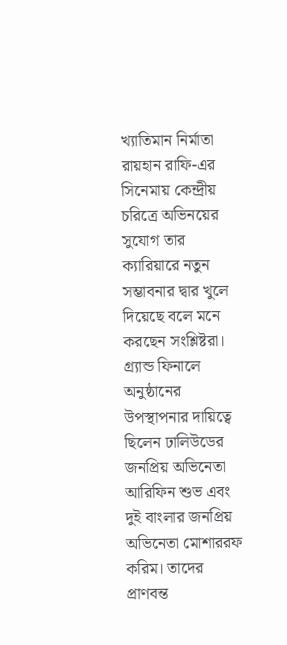খ্যাতিমান নির্মাতা রায়হান রাফি-এর সিনেমায় কেন্দ্রীয় চরিত্রে অভিনয়ের সুযোগ তার ক্যারিয়ারে নতুন সম্ভাবনার দ্বার খুলে দিয়েছে বলে মনে করছেন সংশ্লিষ্টরা।
গ্র্যান্ড ফিনালে অনুষ্ঠানের উপস্থাপনার দায়িত্বে ছিলেন ঢালিউডের জনপ্রিয় অভিনেতা আরিফিন শুভ এবং দুই বাংলার জনপ্রিয় অভিনেতা মোশাররফ করিম। তাদের প্রাণবন্ত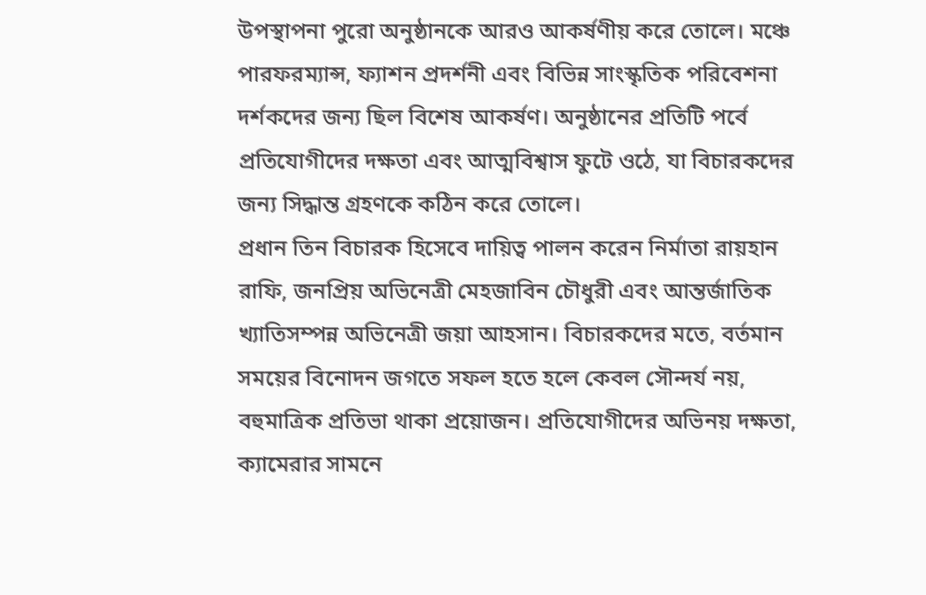উপস্থাপনা পুরো অনুষ্ঠানকে আরও আকর্ষণীয় করে তোলে। মঞ্চে পারফরম্যান্স, ফ্যাশন প্রদর্শনী এবং বিভিন্ন সাংস্কৃতিক পরিবেশনা দর্শকদের জন্য ছিল বিশেষ আকর্ষণ। অনুষ্ঠানের প্রতিটি পর্বে প্রতিযোগীদের দক্ষতা এবং আত্মবিশ্বাস ফুটে ওঠে, যা বিচারকদের জন্য সিদ্ধান্ত গ্রহণকে কঠিন করে তোলে।
প্রধান তিন বিচারক হিসেবে দায়িত্ব পালন করেন নির্মাতা রায়হান রাফি, জনপ্রিয় অভিনেত্রী মেহজাবিন চৌধুরী এবং আন্তর্জাতিক খ্যাতিসম্পন্ন অভিনেত্রী জয়া আহসান। বিচারকদের মতে, বর্তমান সময়ের বিনোদন জগতে সফল হতে হলে কেবল সৌন্দর্য নয়, বহুমাত্রিক প্রতিভা থাকা প্রয়োজন। প্রতিযোগীদের অভিনয় দক্ষতা, ক্যামেরার সামনে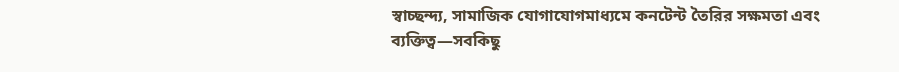স্বাচ্ছন্দ্য, সামাজিক যোগাযোগমাধ্যমে কনটেন্ট তৈরির সক্ষমতা এবং ব্যক্তিত্ব—সবকিছু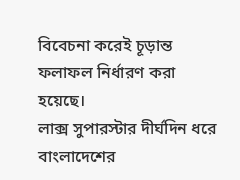বিবেচনা করেই চূড়ান্ত ফলাফল নির্ধারণ করা হয়েছে।
লাক্স সুপারস্টার দীর্ঘদিন ধরে বাংলাদেশের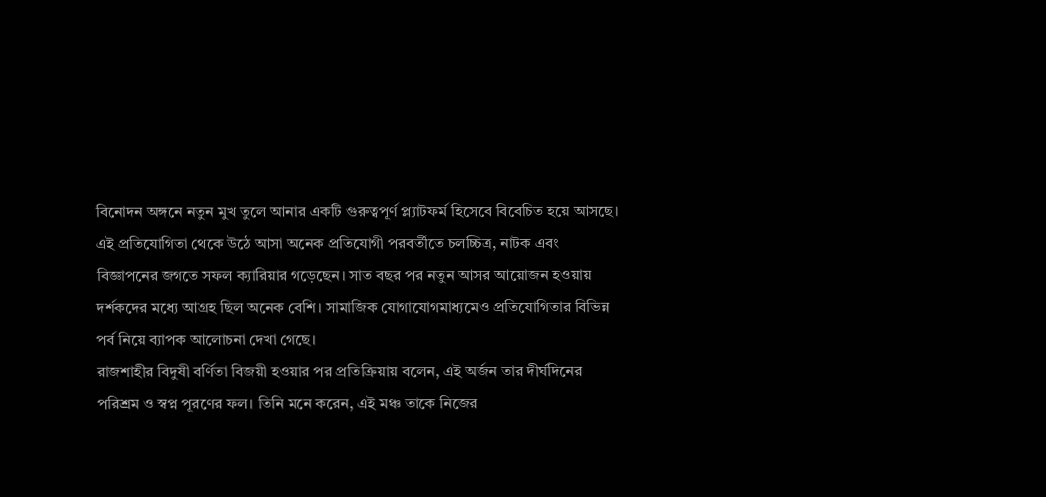বিনোদন অঙ্গনে নতুন মুখ তুলে আনার একটি গুরুত্বপূর্ণ প্ল্যাটফর্ম হিসেবে বিবেচিত হয়ে আসছে। এই প্রতিযোগিতা থেকে উঠে আসা অনেক প্রতিযোগী পরবর্তীতে চলচ্চিত্র, নাটক এবং বিজ্ঞাপনের জগতে সফল ক্যারিয়ার গড়েছেন। সাত বছর পর নতুন আসর আয়োজন হওয়ায় দর্শকদের মধ্যে আগ্রহ ছিল অনেক বেশি। সামাজিক যোগাযোগমাধ্যমেও প্রতিযোগিতার বিভিন্ন পর্ব নিয়ে ব্যাপক আলোচনা দেখা গেছে।
রাজশাহীর বিদুষী বর্ণিতা বিজয়ী হওয়ার পর প্রতিক্রিয়ায় বলেন, এই অর্জন তার দীর্ঘদিনের পরিশ্রম ও স্বপ্ন পূরণের ফল। তিনি মনে করেন, এই মঞ্চ তাকে নিজের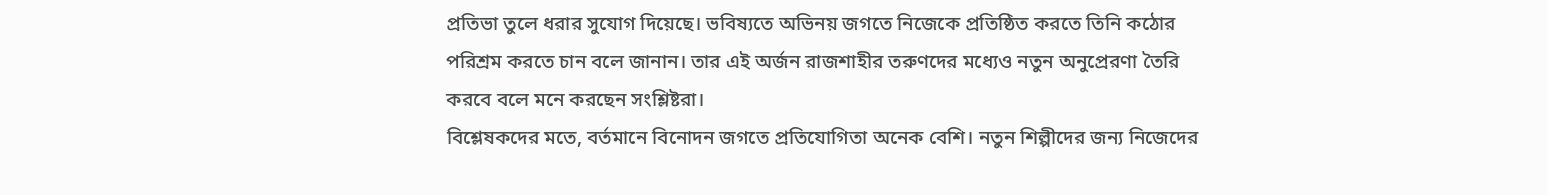প্রতিভা তুলে ধরার সুযোগ দিয়েছে। ভবিষ্যতে অভিনয় জগতে নিজেকে প্রতিষ্ঠিত করতে তিনি কঠোর পরিশ্রম করতে চান বলে জানান। তার এই অর্জন রাজশাহীর তরুণদের মধ্যেও নতুন অনুপ্রেরণা তৈরি করবে বলে মনে করছেন সংশ্লিষ্টরা।
বিশ্লেষকদের মতে, বর্তমানে বিনোদন জগতে প্রতিযোগিতা অনেক বেশি। নতুন শিল্পীদের জন্য নিজেদের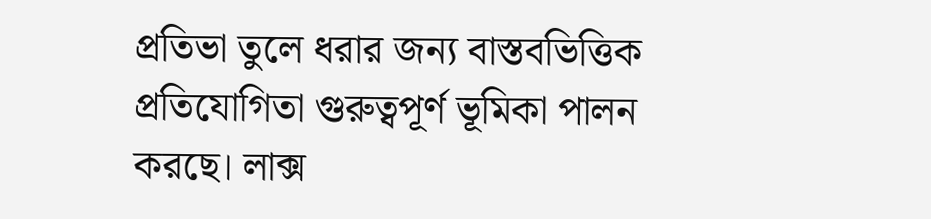প্রতিভা তুলে ধরার জন্য বাস্তবভিত্তিক প্রতিযোগিতা গুরুত্বপূর্ণ ভূমিকা পালন করছে। লাক্স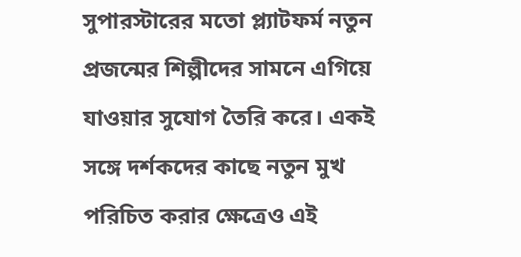সুপারস্টারের মতো প্ল্যাটফর্ম নতুন প্রজন্মের শিল্পীদের সামনে এগিয়ে যাওয়ার সুযোগ তৈরি করে। একই সঙ্গে দর্শকদের কাছে নতুন মুখ পরিচিত করার ক্ষেত্রেও এই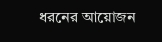ধরনের আয়োজন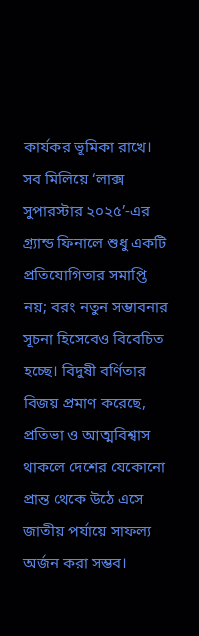কার্যকর ভূমিকা রাখে।
সব মিলিয়ে ‘লাক্স সুপারস্টার ২০২৫’-এর গ্র্যান্ড ফিনালে শুধু একটি প্রতিযোগিতার সমাপ্তি নয়; বরং নতুন সম্ভাবনার সূচনা হিসেবেও বিবেচিত হচ্ছে। বিদুষী বর্ণিতার বিজয় প্রমাণ করেছে, প্রতিভা ও আত্মবিশ্বাস থাকলে দেশের যেকোনো প্রান্ত থেকে উঠে এসে জাতীয় পর্যায়ে সাফল্য অর্জন করা সম্ভব।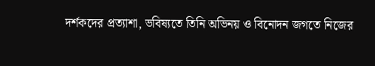দর্শকদের প্রত্যাশা, ভবিষ্যতে তিনি অভিনয় ও বিনোদন জগতে নিজের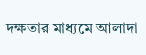দক্ষতার মাধ্যমে আলাদা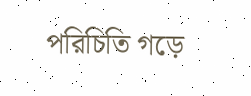পরিচিতি গড়ে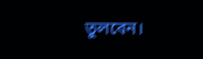তুলবেন।